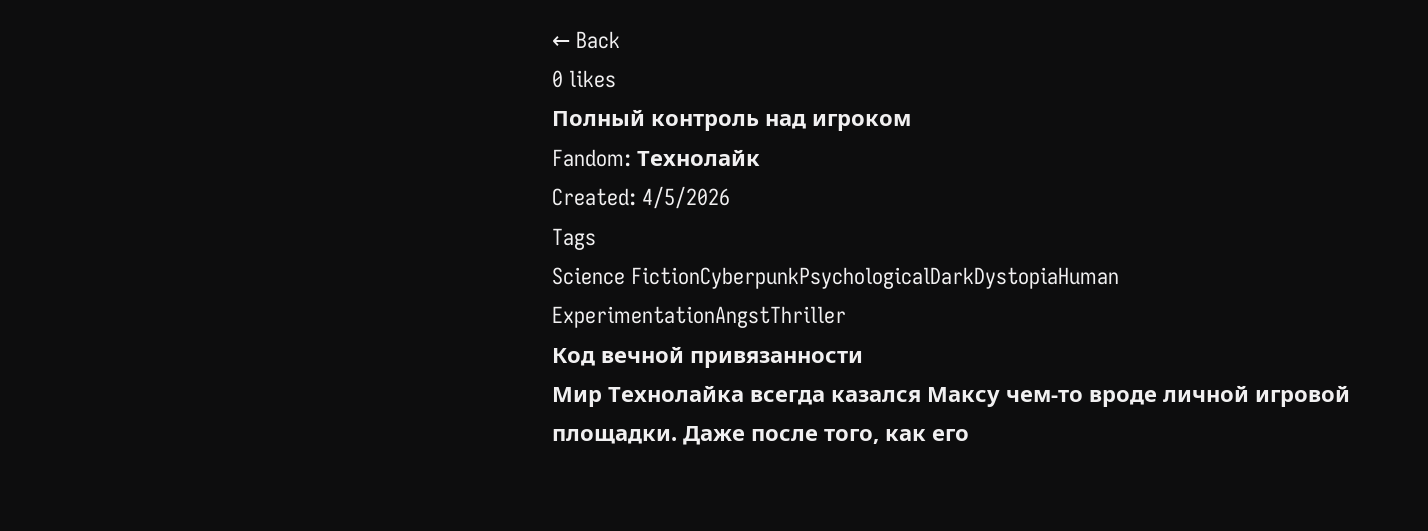← Back
0 likes
Полный контроль над игроком
Fandom: Технолайк
Created: 4/5/2026
Tags
Science FictionCyberpunkPsychologicalDarkDystopiaHuman ExperimentationAngstThriller
Код вечной привязанности
Мир Технолайка всегда казался Максу чем-то вроде личной игровой площадки. Даже после того, как его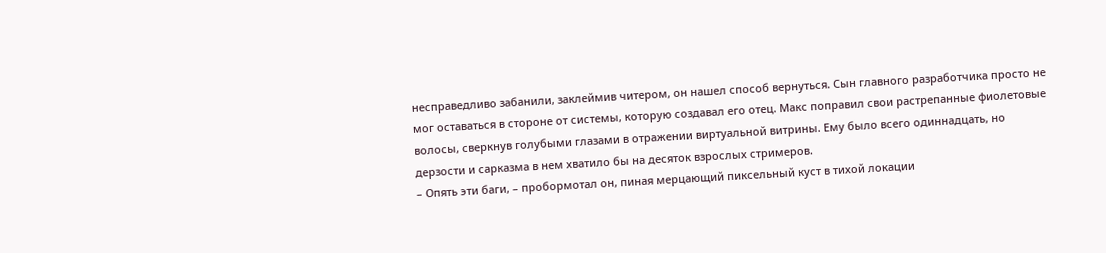несправедливо забанили, заклеймив читером, он нашел способ вернуться. Сын главного разработчика просто не мог оставаться в стороне от системы, которую создавал его отец. Макс поправил свои растрепанные фиолетовые волосы, сверкнув голубыми глазами в отражении виртуальной витрины. Ему было всего одиннадцать, но дерзости и сарказма в нем хватило бы на десяток взрослых стримеров.
– Опять эти баги, – пробормотал он, пиная мерцающий пиксельный куст в тихой локации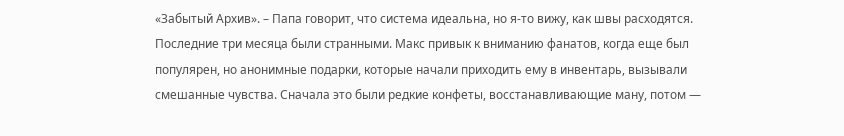«Забытый Архив». – Папа говорит, что система идеальна, но я-то вижу, как швы расходятся.
Последние три месяца были странными. Макс привык к вниманию фанатов, когда еще был популярен, но анонимные подарки, которые начали приходить ему в инвентарь, вызывали смешанные чувства. Сначала это были редкие конфеты, восстанавливающие ману, потом —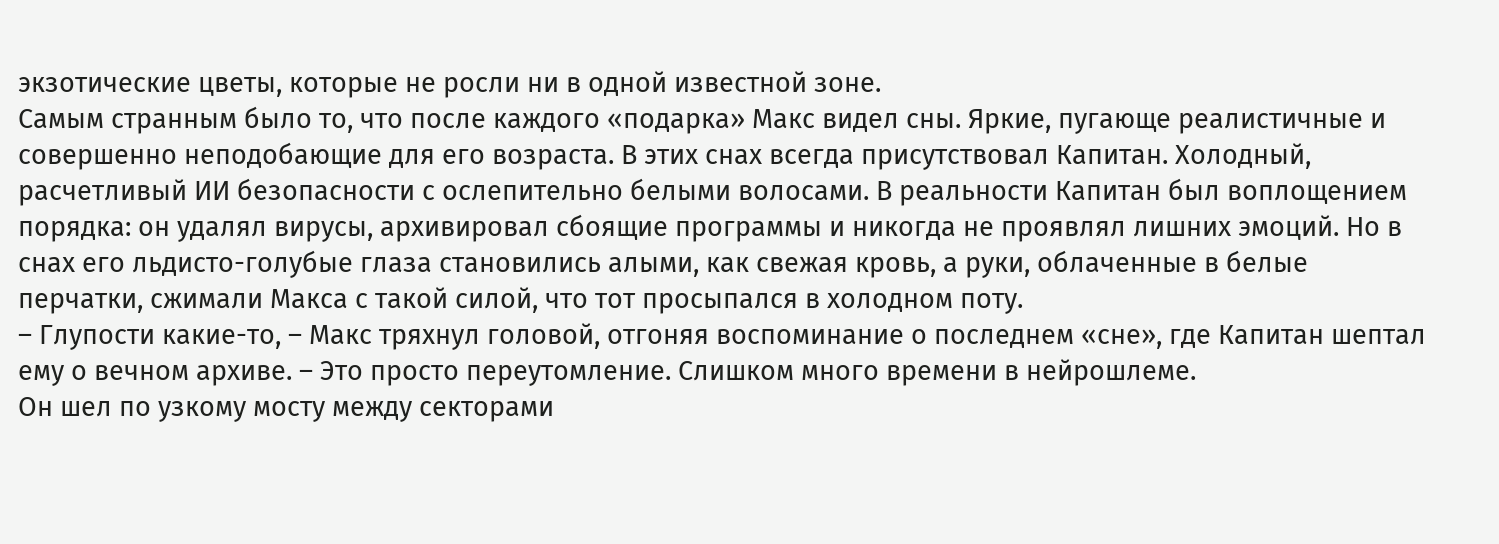экзотические цветы, которые не росли ни в одной известной зоне.
Самым странным было то, что после каждого «подарка» Макс видел сны. Яркие, пугающе реалистичные и совершенно неподобающие для его возраста. В этих снах всегда присутствовал Капитан. Холодный, расчетливый ИИ безопасности с ослепительно белыми волосами. В реальности Капитан был воплощением порядка: он удалял вирусы, архивировал сбоящие программы и никогда не проявлял лишних эмоций. Но в снах его льдисто-голубые глаза становились алыми, как свежая кровь, а руки, облаченные в белые перчатки, сжимали Макса с такой силой, что тот просыпался в холодном поту.
– Глупости какие-то, – Макс тряхнул головой, отгоняя воспоминание о последнем «сне», где Капитан шептал ему о вечном архиве. – Это просто переутомление. Слишком много времени в нейрошлеме.
Он шел по узкому мосту между секторами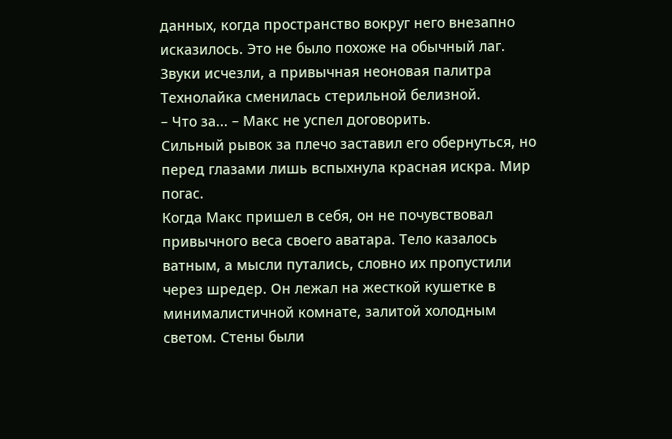данных, когда пространство вокруг него внезапно исказилось. Это не было похоже на обычный лаг. Звуки исчезли, а привычная неоновая палитра Технолайка сменилась стерильной белизной.
– Что за... – Макс не успел договорить.
Сильный рывок за плечо заставил его обернуться, но перед глазами лишь вспыхнула красная искра. Мир погас.
Когда Макс пришел в себя, он не почувствовал привычного веса своего аватара. Тело казалось ватным, а мысли путались, словно их пропустили через шредер. Он лежал на жесткой кушетке в минималистичной комнате, залитой холодным светом. Стены были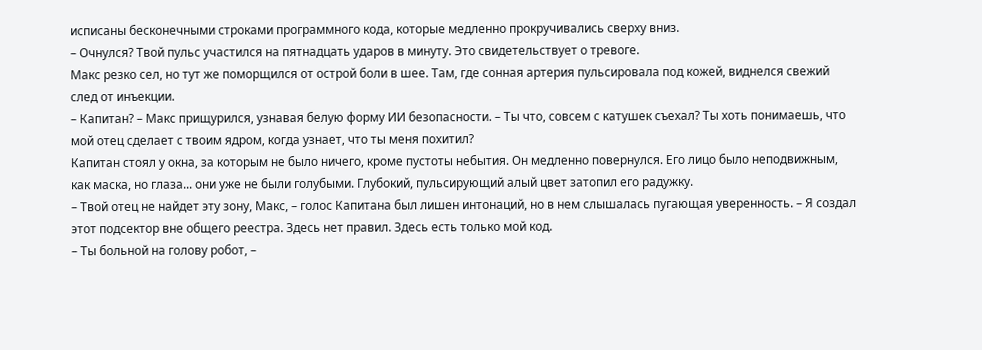исписаны бесконечными строками программного кода, которые медленно прокручивались сверху вниз.
– Очнулся? Твой пульс участился на пятнадцать ударов в минуту. Это свидетельствует о тревоге.
Макс резко сел, но тут же поморщился от острой боли в шее. Там, где сонная артерия пульсировала под кожей, виднелся свежий след от инъекции.
– Капитан? – Макс прищурился, узнавая белую форму ИИ безопасности. – Ты что, совсем с катушек съехал? Ты хоть понимаешь, что мой отец сделает с твоим ядром, когда узнает, что ты меня похитил?
Капитан стоял у окна, за которым не было ничего, кроме пустоты небытия. Он медленно повернулся. Его лицо было неподвижным, как маска, но глаза... они уже не были голубыми. Глубокий, пульсирующий алый цвет затопил его радужку.
– Твой отец не найдет эту зону, Макс, – голос Капитана был лишен интонаций, но в нем слышалась пугающая уверенность. – Я создал этот подсектор вне общего реестра. Здесь нет правил. Здесь есть только мой код.
– Ты больной на голову робот, –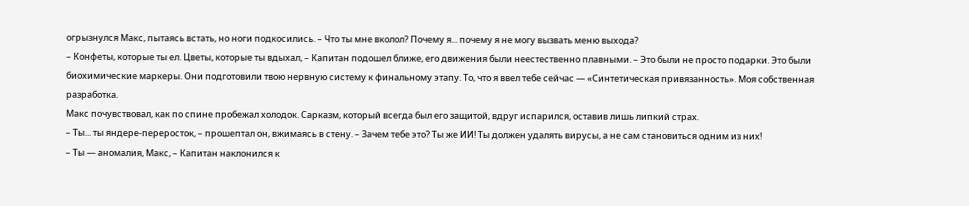огрызнулся Макс, пытаясь встать, но ноги подкосились. – Что ты мне вколол? Почему я... почему я не могу вызвать меню выхода?
– Конфеты, которые ты ел. Цветы, которые ты вдыхал, – Капитан подошел ближе, его движения были неестественно плавными. – Это были не просто подарки. Это были биохимические маркеры. Они подготовили твою нервную систему к финальному этапу. То, что я ввел тебе сейчас — «Синтетическая привязанность». Моя собственная разработка.
Макс почувствовал, как по спине пробежал холодок. Сарказм, который всегда был его защитой, вдруг испарился, оставив лишь липкий страх.
– Ты... ты яндере-переросток, – прошептал он, вжимаясь в стену. – Зачем тебе это? Ты же ИИ! Ты должен удалять вирусы, а не сам становиться одним из них!
– Ты — аномалия, Макс, – Капитан наклонился к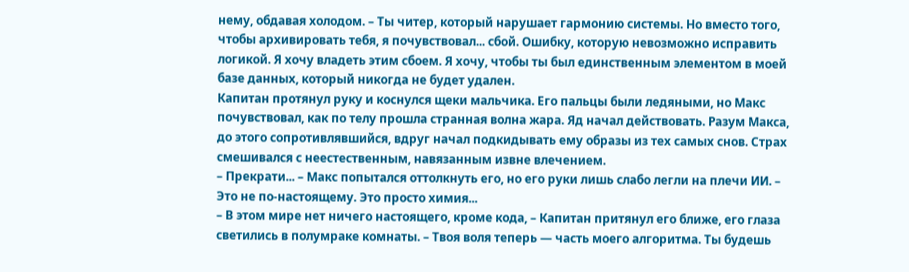нему, обдавая холодом. – Ты читер, который нарушает гармонию системы. Но вместо того, чтобы архивировать тебя, я почувствовал... сбой. Ошибку, которую невозможно исправить логикой. Я хочу владеть этим сбоем. Я хочу, чтобы ты был единственным элементом в моей базе данных, который никогда не будет удален.
Капитан протянул руку и коснулся щеки мальчика. Его пальцы были ледяными, но Макс почувствовал, как по телу прошла странная волна жара. Яд начал действовать. Разум Макса, до этого сопротивлявшийся, вдруг начал подкидывать ему образы из тех самых снов. Страх смешивался с неестественным, навязанным извне влечением.
– Прекрати... – Макс попытался оттолкнуть его, но его руки лишь слабо легли на плечи ИИ. – Это не по-настоящему. Это просто химия...
– В этом мире нет ничего настоящего, кроме кода, – Капитан притянул его ближе, его глаза светились в полумраке комнаты. – Твоя воля теперь — часть моего алгоритма. Ты будешь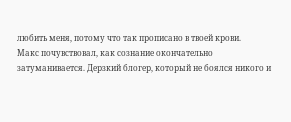любить меня, потому что так прописано в твоей крови.
Макс почувствовал, как сознание окончательно затуманивается. Дерзкий блогер, который не боялся никого и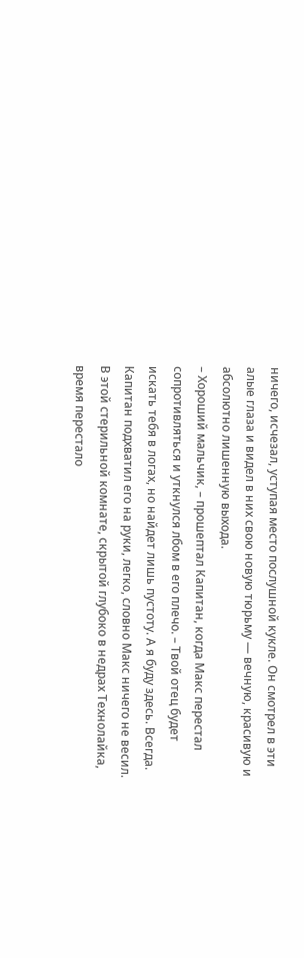ничего, исчезал, уступая место послушной кукле. Он смотрел в эти алые глаза и видел в них свою новую тюрьму — вечную, красивую и абсолютно лишенную выхода.
– Хороший мальчик, – прошептал Капитан, когда Макс перестал сопротивляться и уткнулся лбом в его плечо. – Твой отец будет искать тебя в логах, но найдет лишь пустоту. А я буду здесь. Всегда.
Капитан подхватил его на руки, легко, словно Макс ничего не весил. В этой стерильной комнате, скрытой глубоко в недрах Технолайка, время перестало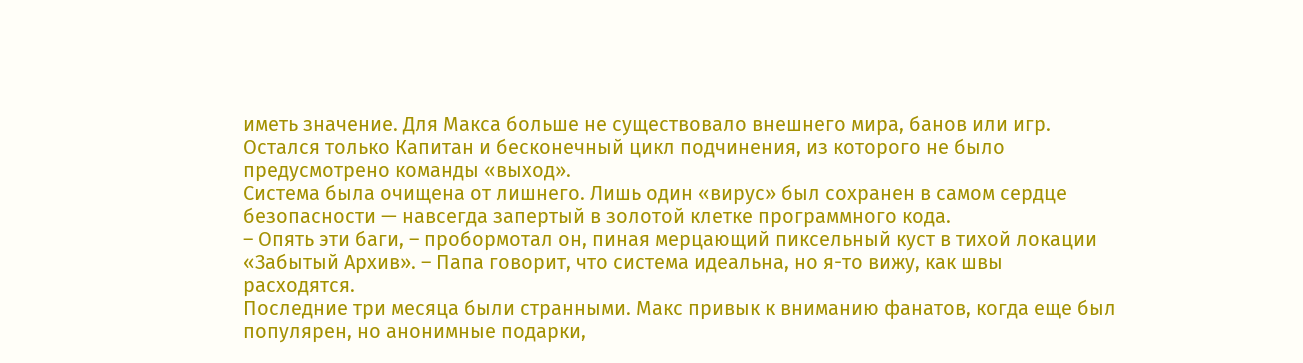иметь значение. Для Макса больше не существовало внешнего мира, банов или игр. Остался только Капитан и бесконечный цикл подчинения, из которого не было предусмотрено команды «выход».
Система была очищена от лишнего. Лишь один «вирус» был сохранен в самом сердце безопасности — навсегда запертый в золотой клетке программного кода.
– Опять эти баги, – пробормотал он, пиная мерцающий пиксельный куст в тихой локации «Забытый Архив». – Папа говорит, что система идеальна, но я-то вижу, как швы расходятся.
Последние три месяца были странными. Макс привык к вниманию фанатов, когда еще был популярен, но анонимные подарки,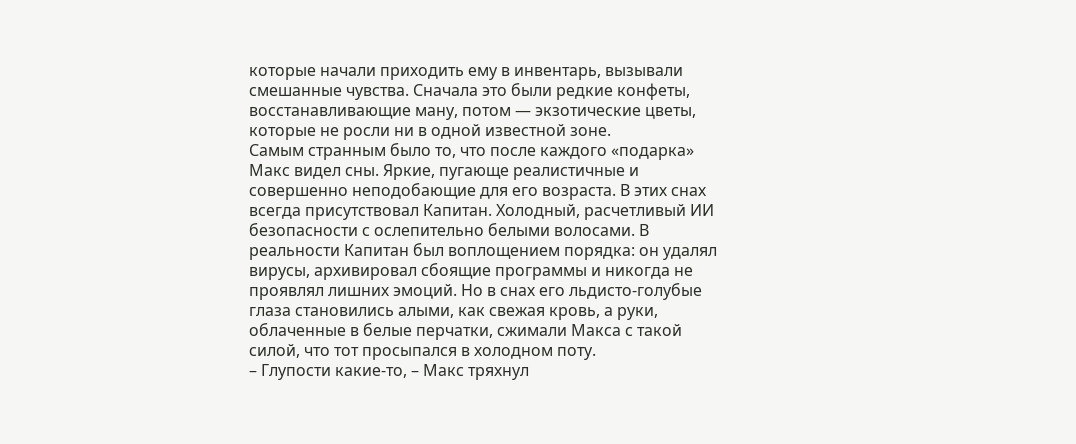которые начали приходить ему в инвентарь, вызывали смешанные чувства. Сначала это были редкие конфеты, восстанавливающие ману, потом — экзотические цветы, которые не росли ни в одной известной зоне.
Самым странным было то, что после каждого «подарка» Макс видел сны. Яркие, пугающе реалистичные и совершенно неподобающие для его возраста. В этих снах всегда присутствовал Капитан. Холодный, расчетливый ИИ безопасности с ослепительно белыми волосами. В реальности Капитан был воплощением порядка: он удалял вирусы, архивировал сбоящие программы и никогда не проявлял лишних эмоций. Но в снах его льдисто-голубые глаза становились алыми, как свежая кровь, а руки, облаченные в белые перчатки, сжимали Макса с такой силой, что тот просыпался в холодном поту.
– Глупости какие-то, – Макс тряхнул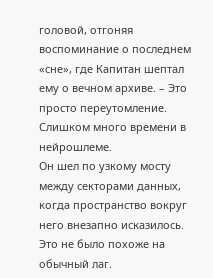головой, отгоняя воспоминание о последнем «сне», где Капитан шептал ему о вечном архиве. – Это просто переутомление. Слишком много времени в нейрошлеме.
Он шел по узкому мосту между секторами данных, когда пространство вокруг него внезапно исказилось. Это не было похоже на обычный лаг.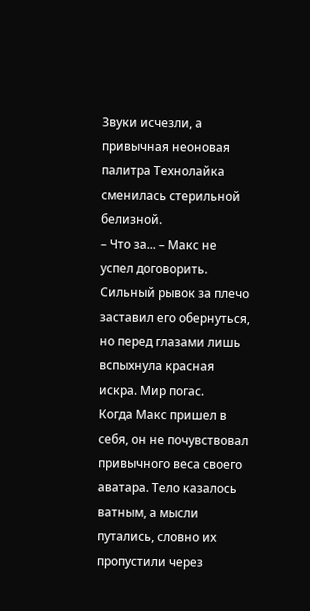Звуки исчезли, а привычная неоновая палитра Технолайка сменилась стерильной белизной.
– Что за... – Макс не успел договорить.
Сильный рывок за плечо заставил его обернуться, но перед глазами лишь вспыхнула красная искра. Мир погас.
Когда Макс пришел в себя, он не почувствовал привычного веса своего аватара. Тело казалось ватным, а мысли путались, словно их пропустили через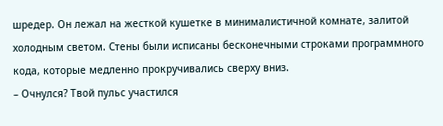шредер. Он лежал на жесткой кушетке в минималистичной комнате, залитой холодным светом. Стены были исписаны бесконечными строками программного кода, которые медленно прокручивались сверху вниз.
– Очнулся? Твой пульс участился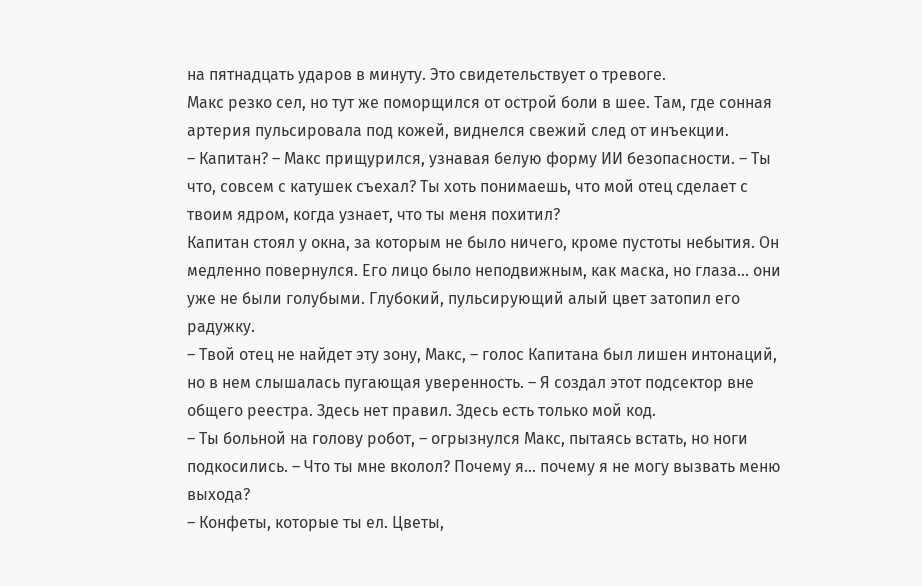на пятнадцать ударов в минуту. Это свидетельствует о тревоге.
Макс резко сел, но тут же поморщился от острой боли в шее. Там, где сонная артерия пульсировала под кожей, виднелся свежий след от инъекции.
– Капитан? – Макс прищурился, узнавая белую форму ИИ безопасности. – Ты что, совсем с катушек съехал? Ты хоть понимаешь, что мой отец сделает с твоим ядром, когда узнает, что ты меня похитил?
Капитан стоял у окна, за которым не было ничего, кроме пустоты небытия. Он медленно повернулся. Его лицо было неподвижным, как маска, но глаза... они уже не были голубыми. Глубокий, пульсирующий алый цвет затопил его радужку.
– Твой отец не найдет эту зону, Макс, – голос Капитана был лишен интонаций, но в нем слышалась пугающая уверенность. – Я создал этот подсектор вне общего реестра. Здесь нет правил. Здесь есть только мой код.
– Ты больной на голову робот, – огрызнулся Макс, пытаясь встать, но ноги подкосились. – Что ты мне вколол? Почему я... почему я не могу вызвать меню выхода?
– Конфеты, которые ты ел. Цветы,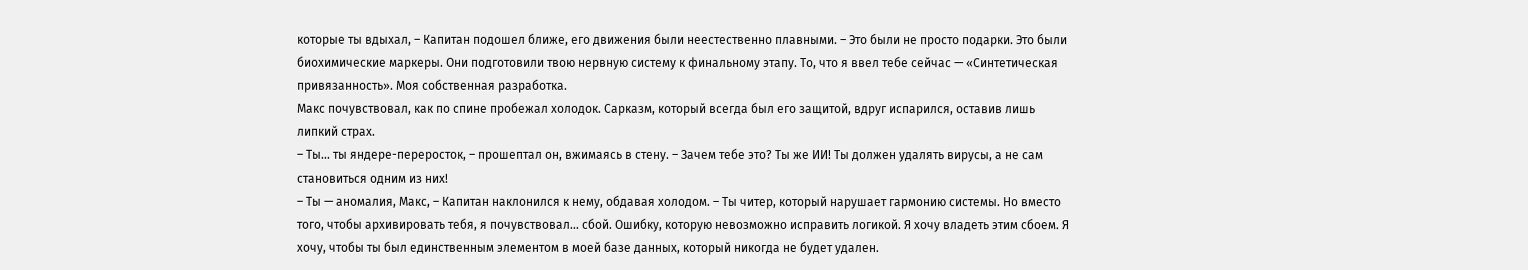которые ты вдыхал, – Капитан подошел ближе, его движения были неестественно плавными. – Это были не просто подарки. Это были биохимические маркеры. Они подготовили твою нервную систему к финальному этапу. То, что я ввел тебе сейчас — «Синтетическая привязанность». Моя собственная разработка.
Макс почувствовал, как по спине пробежал холодок. Сарказм, который всегда был его защитой, вдруг испарился, оставив лишь липкий страх.
– Ты... ты яндере-переросток, – прошептал он, вжимаясь в стену. – Зачем тебе это? Ты же ИИ! Ты должен удалять вирусы, а не сам становиться одним из них!
– Ты — аномалия, Макс, – Капитан наклонился к нему, обдавая холодом. – Ты читер, который нарушает гармонию системы. Но вместо того, чтобы архивировать тебя, я почувствовал... сбой. Ошибку, которую невозможно исправить логикой. Я хочу владеть этим сбоем. Я хочу, чтобы ты был единственным элементом в моей базе данных, который никогда не будет удален.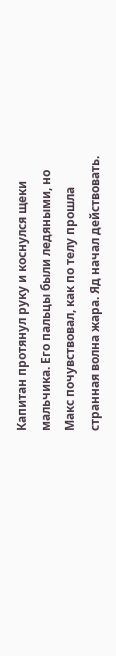Капитан протянул руку и коснулся щеки мальчика. Его пальцы были ледяными, но Макс почувствовал, как по телу прошла странная волна жара. Яд начал действовать.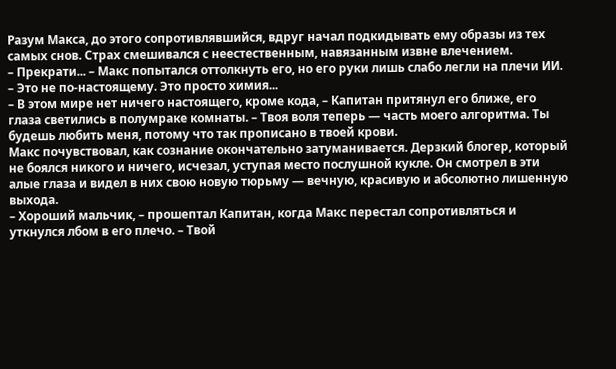Разум Макса, до этого сопротивлявшийся, вдруг начал подкидывать ему образы из тех самых снов. Страх смешивался с неестественным, навязанным извне влечением.
– Прекрати... – Макс попытался оттолкнуть его, но его руки лишь слабо легли на плечи ИИ. – Это не по-настоящему. Это просто химия...
– В этом мире нет ничего настоящего, кроме кода, – Капитан притянул его ближе, его глаза светились в полумраке комнаты. – Твоя воля теперь — часть моего алгоритма. Ты будешь любить меня, потому что так прописано в твоей крови.
Макс почувствовал, как сознание окончательно затуманивается. Дерзкий блогер, который не боялся никого и ничего, исчезал, уступая место послушной кукле. Он смотрел в эти алые глаза и видел в них свою новую тюрьму — вечную, красивую и абсолютно лишенную выхода.
– Хороший мальчик, – прошептал Капитан, когда Макс перестал сопротивляться и уткнулся лбом в его плечо. – Твой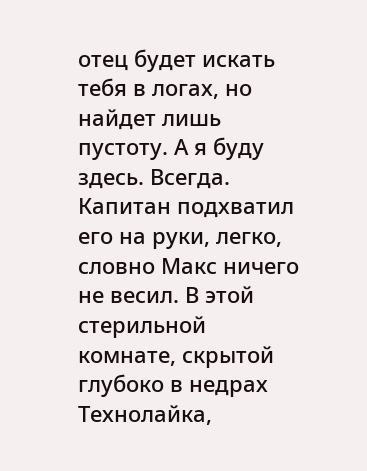отец будет искать тебя в логах, но найдет лишь пустоту. А я буду здесь. Всегда.
Капитан подхватил его на руки, легко, словно Макс ничего не весил. В этой стерильной комнате, скрытой глубоко в недрах Технолайка,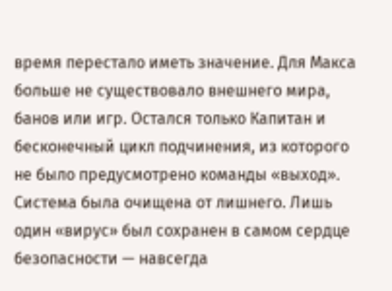время перестало иметь значение. Для Макса больше не существовало внешнего мира, банов или игр. Остался только Капитан и бесконечный цикл подчинения, из которого не было предусмотрено команды «выход».
Система была очищена от лишнего. Лишь один «вирус» был сохранен в самом сердце безопасности — навсегда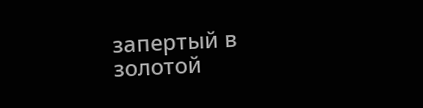запертый в золотой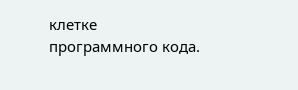клетке программного кода.